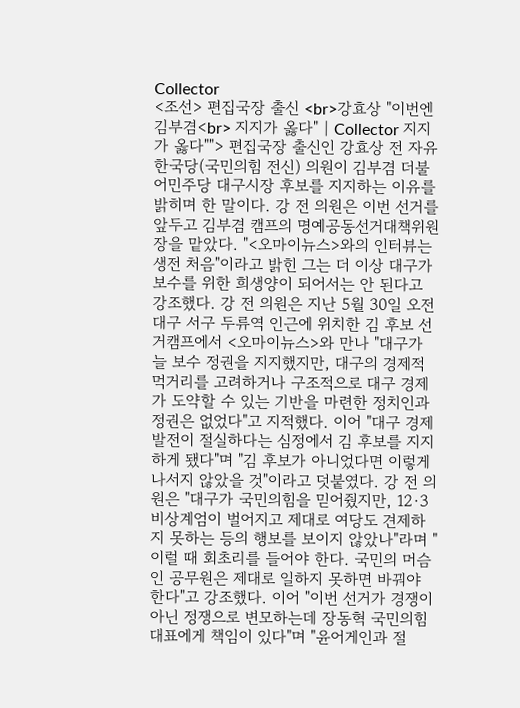Collector
<조선> 편집국장 출신 <br>강효상 "이번엔 김부겸<br> 지지가 옳다" | Collector 지지가 옳다""> 편집국장 출신인 강효상 전 자유한국당(국민의힘 전신) 의원이 김부겸 더불어민주당 대구시장 후보를 지지하는 이유를 밝히며 한 말이다. 강 전 의원은 이번 선거를 앞두고 김부겸 캠프의 명예공동선거대책위원장을 맡았다. "<오마이뉴스>와의 인터뷰는 생전 처음"이라고 밝힌 그는 더 이상 대구가 보수를 위한 희생양이 되어서는 안 된다고 강조했다. 강 전 의원은 지난 5월 30일 오전 대구 서구 두류역 인근에 위치한 김 후보 선거캠프에서 <오마이뉴스>와 만나 "대구가 늘 보수 정권을 지지했지만, 대구의 경제적 먹거리를 고려하거나 구조적으로 대구 경제가 도약할 수 있는 기반을 마련한 정치인과 정권은 없었다"고 지적했다. 이어 "대구 경제 발전이 절실하다는 심정에서 김 후보를 지지하게 됐다"며 "김 후보가 아니었다면 이렇게 나서지 않았을 것"이라고 덧붙였다. 강 전 의원은 "대구가 국민의힘을 믿어줬지만, 12·3 비상계엄이 벌어지고 제대로 여당도 견제하지 못하는 등의 행보를 보이지 않았나"라며 "이럴 때 회초리를 들어야 한다. 국민의 머슴인 공무원은 제대로 일하지 못하면 바꿔야 한다"고 강조했다. 이어 "이번 선거가 경쟁이 아닌 정쟁으로 변모하는데 장동혁 국민의힘 대표에게 책임이 있다"며 "윤어게인과 절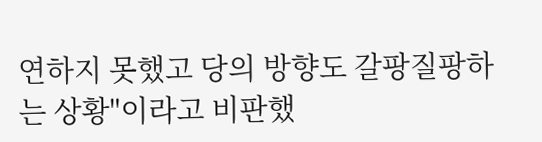연하지 못했고 당의 방향도 갈팡질팡하는 상황"이라고 비판했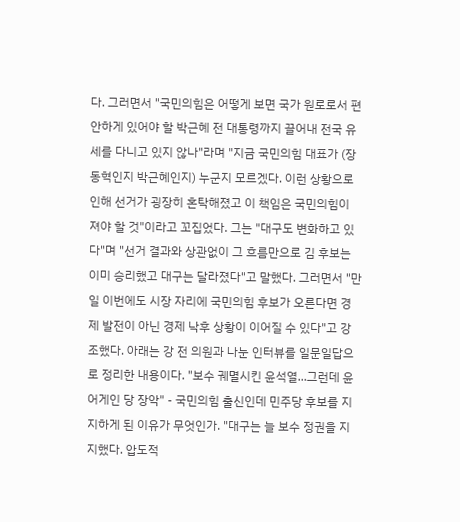다. 그러면서 "국민의힘은 어떻게 보면 국가 원로로서 편안하게 있어야 할 박근혜 전 대통령까지 끌어내 전국 유세를 다니고 있지 않나"라며 "지금 국민의힘 대표가 (장동혁인지 박근혜인지) 누군지 모르겠다. 이런 상황으로 인해 선거가 굉장히 혼탁해졌고 이 책임은 국민의힘이 져야 할 것"이라고 꼬집었다. 그는 "대구도 변화하고 있다"며 "선거 결과와 상관없이 그 흐름만으로 김 후보는 이미 승리했고 대구는 달라졌다"고 말했다. 그러면서 "만일 이번에도 시장 자리에 국민의힘 후보가 오른다면 경제 발전이 아닌 경제 낙후 상황이 이어질 수 있다"고 강조했다. 아래는 강 전 의원과 나눈 인터뷰를 일문일답으로 정리한 내용이다. "보수 궤멸시킨 윤석열...그런데 윤어게인 당 장악" - 국민의힘 출신인데 민주당 후보를 지지하게 된 이유가 무엇인가. "대구는 늘 보수 정권을 지지했다. 압도적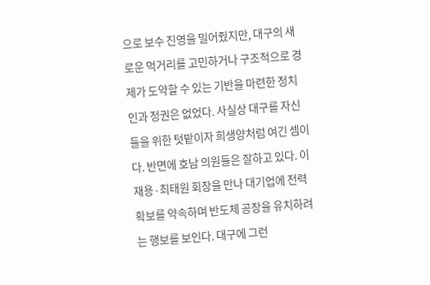으로 보수 진영을 밀어줬지만, 대구의 새로운 먹거리를 고민하거나 구조적으로 경제가 도약할 수 있는 기반을 마련한 정치인과 정권은 없었다. 사실상 대구를 자신들을 위한 텃밭이자 희생양처럼 여긴 셈이다. 반면에 호남 의원들은 잘하고 있다. 이재용·최태원 회장을 만나 대기업에 전력 확보를 약속하며 반도체 공장을 유치하려는 행보를 보인다. 대구에 그런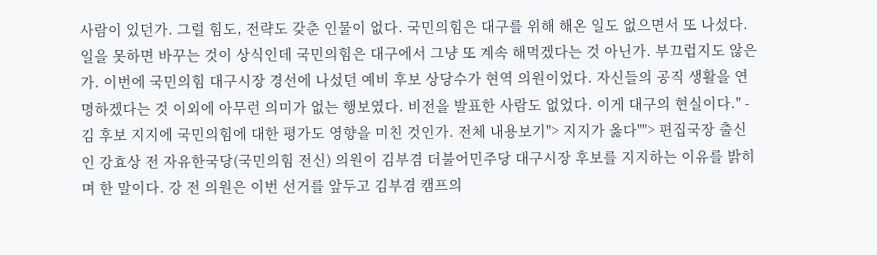사람이 있던가. 그럴 힘도, 전략도 갖춘 인물이 없다. 국민의힘은 대구를 위해 해온 일도 없으면서 또 나섰다. 일을 못하면 바꾸는 것이 상식인데 국민의힘은 대구에서 그냥 또 계속 해먹겠다는 것 아닌가. 부끄럽지도 않은가. 이번에 국민의힘 대구시장 경선에 나섰던 예비 후보 상당수가 현역 의원이었다. 자신들의 공직 생활을 연명하겠다는 것 이외에 아무런 의미가 없는 행보였다. 비전을 발표한 사람도 없었다. 이게 대구의 현실이다." - 김 후보 지지에 국민의힘에 대한 평가도 영향을 미친 것인가. 전체 내용보기"> 지지가 옳다""> 편집국장 출신인 강효상 전 자유한국당(국민의힘 전신) 의원이 김부겸 더불어민주당 대구시장 후보를 지지하는 이유를 밝히며 한 말이다. 강 전 의원은 이번 선거를 앞두고 김부겸 캠프의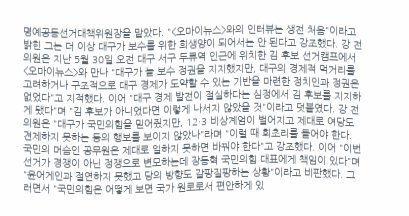명예공동선거대책위원장을 맡았다. "<오마이뉴스>와의 인터뷰는 생전 처음"이라고 밝힌 그는 더 이상 대구가 보수를 위한 희생양이 되어서는 안 된다고 강조했다. 강 전 의원은 지난 5월 30일 오전 대구 서구 두류역 인근에 위치한 김 후보 선거캠프에서 <오마이뉴스>와 만나 "대구가 늘 보수 정권을 지지했지만, 대구의 경제적 먹거리를 고려하거나 구조적으로 대구 경제가 도약할 수 있는 기반을 마련한 정치인과 정권은 없었다"고 지적했다. 이어 "대구 경제 발전이 절실하다는 심정에서 김 후보를 지지하게 됐다"며 "김 후보가 아니었다면 이렇게 나서지 않았을 것"이라고 덧붙였다. 강 전 의원은 "대구가 국민의힘을 믿어줬지만, 12·3 비상계엄이 벌어지고 제대로 여당도 견제하지 못하는 등의 행보를 보이지 않았나"라며 "이럴 때 회초리를 들어야 한다. 국민의 머슴인 공무원은 제대로 일하지 못하면 바꿔야 한다"고 강조했다. 이어 "이번 선거가 경쟁이 아닌 정쟁으로 변모하는데 장동혁 국민의힘 대표에게 책임이 있다"며 "윤어게인과 절연하지 못했고 당의 방향도 갈팡질팡하는 상황"이라고 비판했다. 그러면서 "국민의힘은 어떻게 보면 국가 원로로서 편안하게 있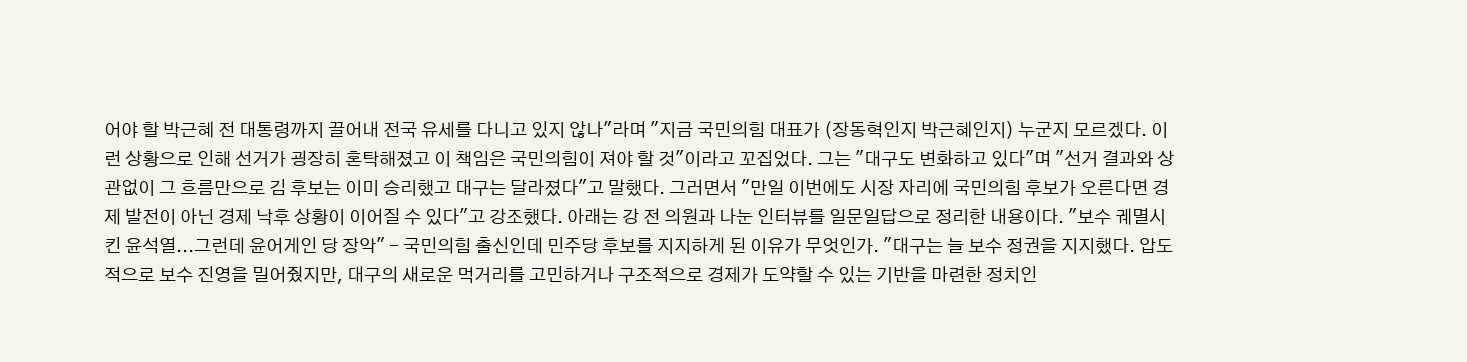어야 할 박근혜 전 대통령까지 끌어내 전국 유세를 다니고 있지 않나"라며 "지금 국민의힘 대표가 (장동혁인지 박근혜인지) 누군지 모르겠다. 이런 상황으로 인해 선거가 굉장히 혼탁해졌고 이 책임은 국민의힘이 져야 할 것"이라고 꼬집었다. 그는 "대구도 변화하고 있다"며 "선거 결과와 상관없이 그 흐름만으로 김 후보는 이미 승리했고 대구는 달라졌다"고 말했다. 그러면서 "만일 이번에도 시장 자리에 국민의힘 후보가 오른다면 경제 발전이 아닌 경제 낙후 상황이 이어질 수 있다"고 강조했다. 아래는 강 전 의원과 나눈 인터뷰를 일문일답으로 정리한 내용이다. "보수 궤멸시킨 윤석열...그런데 윤어게인 당 장악" - 국민의힘 출신인데 민주당 후보를 지지하게 된 이유가 무엇인가. "대구는 늘 보수 정권을 지지했다. 압도적으로 보수 진영을 밀어줬지만, 대구의 새로운 먹거리를 고민하거나 구조적으로 경제가 도약할 수 있는 기반을 마련한 정치인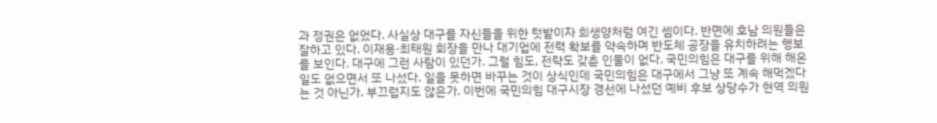과 정권은 없었다. 사실상 대구를 자신들을 위한 텃밭이자 희생양처럼 여긴 셈이다. 반면에 호남 의원들은 잘하고 있다. 이재용·최태원 회장을 만나 대기업에 전력 확보를 약속하며 반도체 공장을 유치하려는 행보를 보인다. 대구에 그런 사람이 있던가. 그럴 힘도, 전략도 갖춘 인물이 없다. 국민의힘은 대구를 위해 해온 일도 없으면서 또 나섰다. 일을 못하면 바꾸는 것이 상식인데 국민의힘은 대구에서 그냥 또 계속 해먹겠다는 것 아닌가. 부끄럽지도 않은가. 이번에 국민의힘 대구시장 경선에 나섰던 예비 후보 상당수가 현역 의원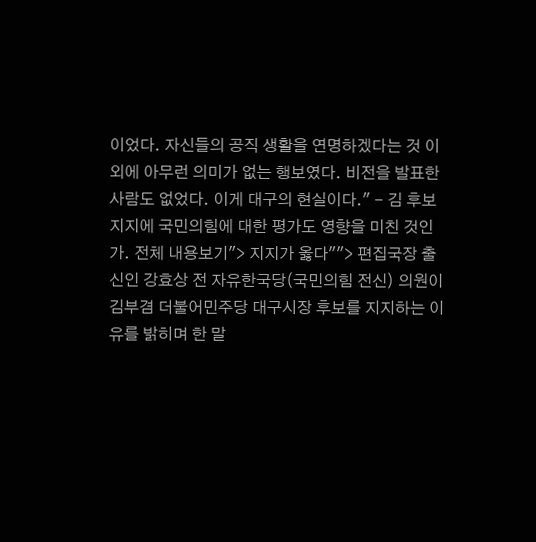이었다. 자신들의 공직 생활을 연명하겠다는 것 이외에 아무런 의미가 없는 행보였다. 비전을 발표한 사람도 없었다. 이게 대구의 현실이다." - 김 후보 지지에 국민의힘에 대한 평가도 영향을 미친 것인가. 전체 내용보기"> 지지가 옳다""> 편집국장 출신인 강효상 전 자유한국당(국민의힘 전신) 의원이 김부겸 더불어민주당 대구시장 후보를 지지하는 이유를 밝히며 한 말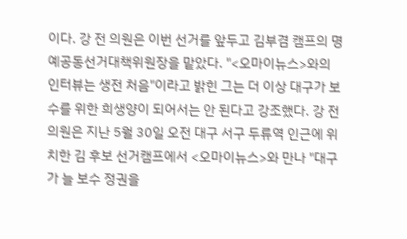이다. 강 전 의원은 이번 선거를 앞두고 김부겸 캠프의 명예공동선거대책위원장을 맡았다. "<오마이뉴스>와의 인터뷰는 생전 처음"이라고 밝힌 그는 더 이상 대구가 보수를 위한 희생양이 되어서는 안 된다고 강조했다. 강 전 의원은 지난 5월 30일 오전 대구 서구 두류역 인근에 위치한 김 후보 선거캠프에서 <오마이뉴스>와 만나 "대구가 늘 보수 정권을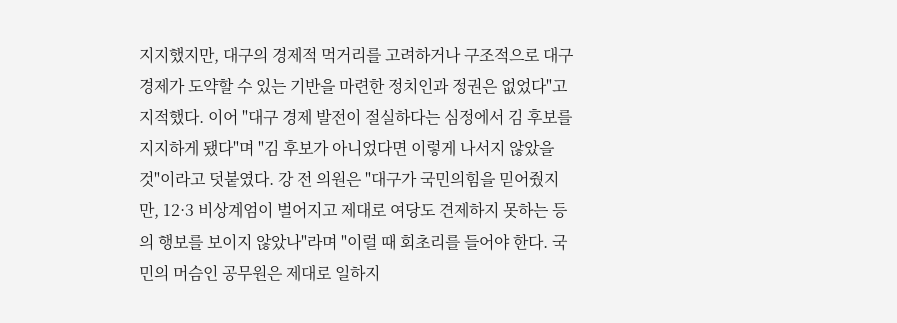지지했지만, 대구의 경제적 먹거리를 고려하거나 구조적으로 대구 경제가 도약할 수 있는 기반을 마련한 정치인과 정권은 없었다"고 지적했다. 이어 "대구 경제 발전이 절실하다는 심정에서 김 후보를 지지하게 됐다"며 "김 후보가 아니었다면 이렇게 나서지 않았을 것"이라고 덧붙였다. 강 전 의원은 "대구가 국민의힘을 믿어줬지만, 12·3 비상계엄이 벌어지고 제대로 여당도 견제하지 못하는 등의 행보를 보이지 않았나"라며 "이럴 때 회초리를 들어야 한다. 국민의 머슴인 공무원은 제대로 일하지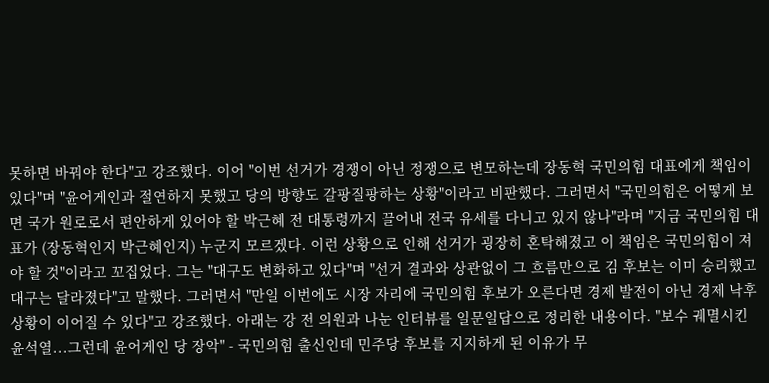못하면 바꿔야 한다"고 강조했다. 이어 "이번 선거가 경쟁이 아닌 정쟁으로 변모하는데 장동혁 국민의힘 대표에게 책임이 있다"며 "윤어게인과 절연하지 못했고 당의 방향도 갈팡질팡하는 상황"이라고 비판했다. 그러면서 "국민의힘은 어떻게 보면 국가 원로로서 편안하게 있어야 할 박근혜 전 대통령까지 끌어내 전국 유세를 다니고 있지 않나"라며 "지금 국민의힘 대표가 (장동혁인지 박근혜인지) 누군지 모르겠다. 이런 상황으로 인해 선거가 굉장히 혼탁해졌고 이 책임은 국민의힘이 져야 할 것"이라고 꼬집었다. 그는 "대구도 변화하고 있다"며 "선거 결과와 상관없이 그 흐름만으로 김 후보는 이미 승리했고 대구는 달라졌다"고 말했다. 그러면서 "만일 이번에도 시장 자리에 국민의힘 후보가 오른다면 경제 발전이 아닌 경제 낙후 상황이 이어질 수 있다"고 강조했다. 아래는 강 전 의원과 나눈 인터뷰를 일문일답으로 정리한 내용이다. "보수 궤멸시킨 윤석열...그런데 윤어게인 당 장악" - 국민의힘 출신인데 민주당 후보를 지지하게 된 이유가 무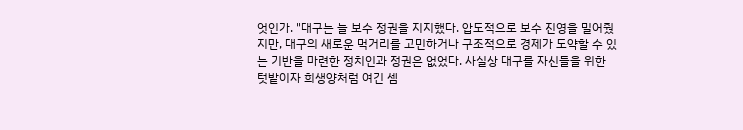엇인가. "대구는 늘 보수 정권을 지지했다. 압도적으로 보수 진영을 밀어줬지만, 대구의 새로운 먹거리를 고민하거나 구조적으로 경제가 도약할 수 있는 기반을 마련한 정치인과 정권은 없었다. 사실상 대구를 자신들을 위한 텃밭이자 희생양처럼 여긴 셈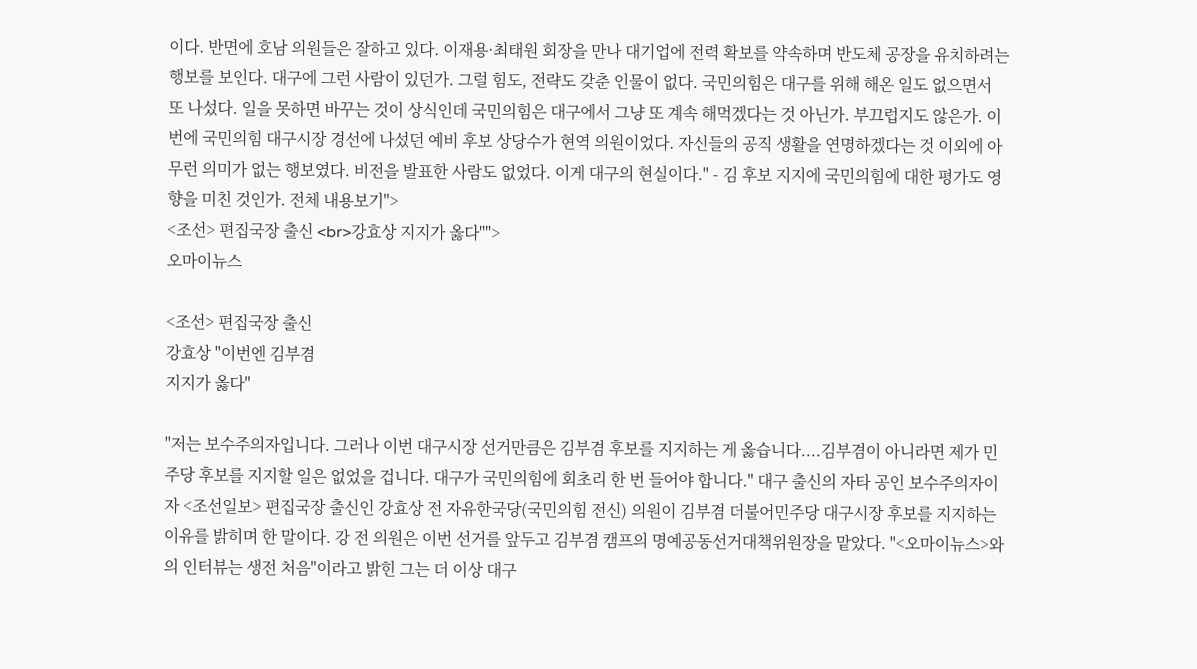이다. 반면에 호남 의원들은 잘하고 있다. 이재용·최태원 회장을 만나 대기업에 전력 확보를 약속하며 반도체 공장을 유치하려는 행보를 보인다. 대구에 그런 사람이 있던가. 그럴 힘도, 전략도 갖춘 인물이 없다. 국민의힘은 대구를 위해 해온 일도 없으면서 또 나섰다. 일을 못하면 바꾸는 것이 상식인데 국민의힘은 대구에서 그냥 또 계속 해먹겠다는 것 아닌가. 부끄럽지도 않은가. 이번에 국민의힘 대구시장 경선에 나섰던 예비 후보 상당수가 현역 의원이었다. 자신들의 공직 생활을 연명하겠다는 것 이외에 아무런 의미가 없는 행보였다. 비전을 발표한 사람도 없었다. 이게 대구의 현실이다." - 김 후보 지지에 국민의힘에 대한 평가도 영향을 미친 것인가. 전체 내용보기">
<조선> 편집국장 출신 <br>강효상 지지가 옳다"">
오마이뉴스

<조선> 편집국장 출신
강효상 "이번엔 김부겸
지지가 옳다"

"저는 보수주의자입니다. 그러나 이번 대구시장 선거만큼은 김부겸 후보를 지지하는 게 옳습니다....김부겸이 아니라면 제가 민주당 후보를 지지할 일은 없었을 겁니다. 대구가 국민의힘에 회초리 한 번 들어야 합니다." 대구 출신의 자타 공인 보수주의자이자 <조선일보> 편집국장 출신인 강효상 전 자유한국당(국민의힘 전신) 의원이 김부겸 더불어민주당 대구시장 후보를 지지하는 이유를 밝히며 한 말이다. 강 전 의원은 이번 선거를 앞두고 김부겸 캠프의 명예공동선거대책위원장을 맡았다. "<오마이뉴스>와의 인터뷰는 생전 처음"이라고 밝힌 그는 더 이상 대구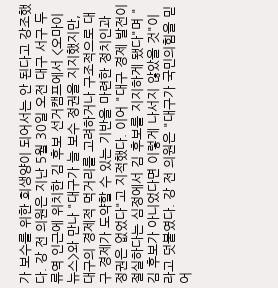가 보수를 위한 희생양이 되어서는 안 된다고 강조했다. 강 전 의원은 지난 5월 30일 오전 대구 서구 두류역 인근에 위치한 김 후보 선거캠프에서 <오마이뉴스>와 만나 "대구가 늘 보수 정권을 지지했지만, 대구의 경제적 먹거리를 고려하거나 구조적으로 대구 경제가 도약할 수 있는 기반을 마련한 정치인과 정권은 없었다"고 지적했다. 이어 "대구 경제 발전이 절실하다는 심정에서 김 후보를 지지하게 됐다"며 "김 후보가 아니었다면 이렇게 나서지 않았을 것"이라고 덧붙였다. 강 전 의원은 "대구가 국민의힘을 믿어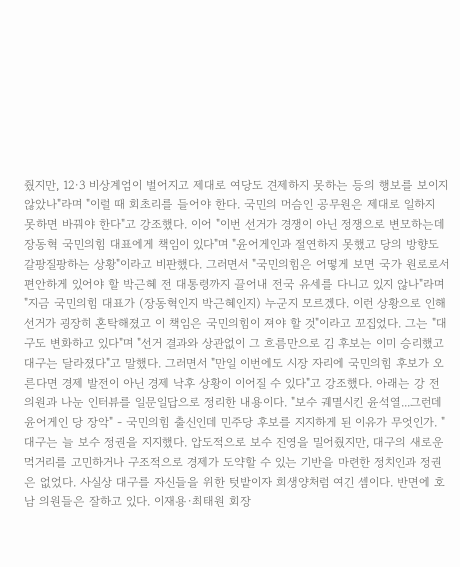줬지만, 12·3 비상계엄이 벌어지고 제대로 여당도 견제하지 못하는 등의 행보를 보이지 않았나"라며 "이럴 때 회초리를 들어야 한다. 국민의 머슴인 공무원은 제대로 일하지 못하면 바꿔야 한다"고 강조했다. 이어 "이번 선거가 경쟁이 아닌 정쟁으로 변모하는데 장동혁 국민의힘 대표에게 책임이 있다"며 "윤어게인과 절연하지 못했고 당의 방향도 갈팡질팡하는 상황"이라고 비판했다. 그러면서 "국민의힘은 어떻게 보면 국가 원로로서 편안하게 있어야 할 박근혜 전 대통령까지 끌어내 전국 유세를 다니고 있지 않나"라며 "지금 국민의힘 대표가 (장동혁인지 박근혜인지) 누군지 모르겠다. 이런 상황으로 인해 선거가 굉장히 혼탁해졌고 이 책임은 국민의힘이 져야 할 것"이라고 꼬집었다. 그는 "대구도 변화하고 있다"며 "선거 결과와 상관없이 그 흐름만으로 김 후보는 이미 승리했고 대구는 달라졌다"고 말했다. 그러면서 "만일 이번에도 시장 자리에 국민의힘 후보가 오른다면 경제 발전이 아닌 경제 낙후 상황이 이어질 수 있다"고 강조했다. 아래는 강 전 의원과 나눈 인터뷰를 일문일답으로 정리한 내용이다. "보수 궤멸시킨 윤석열...그런데 윤어게인 당 장악" - 국민의힘 출신인데 민주당 후보를 지지하게 된 이유가 무엇인가. "대구는 늘 보수 정권을 지지했다. 압도적으로 보수 진영을 밀어줬지만, 대구의 새로운 먹거리를 고민하거나 구조적으로 경제가 도약할 수 있는 기반을 마련한 정치인과 정권은 없었다. 사실상 대구를 자신들을 위한 텃밭이자 희생양처럼 여긴 셈이다. 반면에 호남 의원들은 잘하고 있다. 이재용·최태원 회장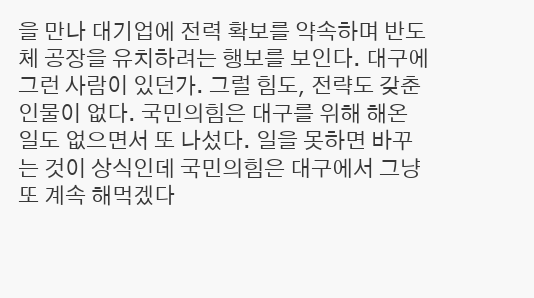을 만나 대기업에 전력 확보를 약속하며 반도체 공장을 유치하려는 행보를 보인다. 대구에 그런 사람이 있던가. 그럴 힘도, 전략도 갖춘 인물이 없다. 국민의힘은 대구를 위해 해온 일도 없으면서 또 나섰다. 일을 못하면 바꾸는 것이 상식인데 국민의힘은 대구에서 그냥 또 계속 해먹겠다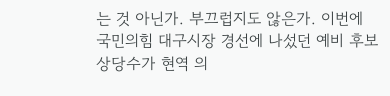는 것 아닌가. 부끄럽지도 않은가. 이번에 국민의힘 대구시장 경선에 나섰던 예비 후보 상당수가 현역 의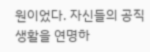원이었다. 자신들의 공직 생활을 연명하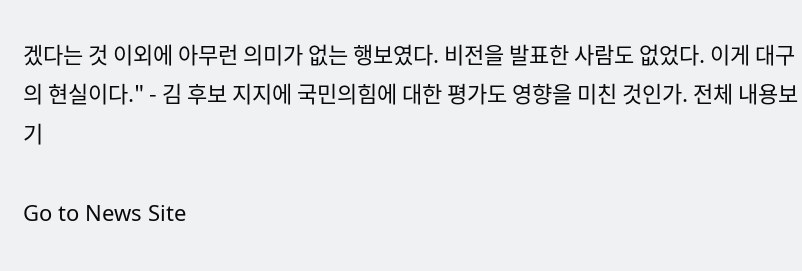겠다는 것 이외에 아무런 의미가 없는 행보였다. 비전을 발표한 사람도 없었다. 이게 대구의 현실이다." - 김 후보 지지에 국민의힘에 대한 평가도 영향을 미친 것인가. 전체 내용보기

Go to News Site